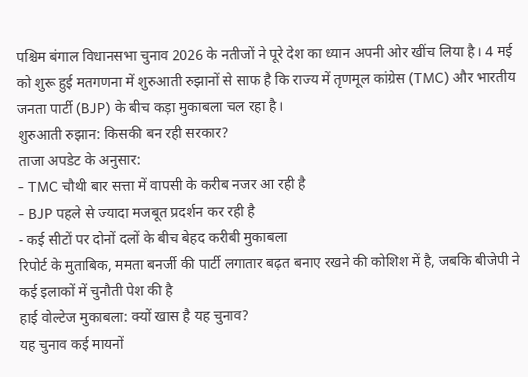पश्चिम बंगाल विधानसभा चुनाव 2026 के नतीजों ने पूरे देश का ध्यान अपनी ओर खींच लिया है। 4 मई को शुरू हुई मतगणना में शुरुआती रुझानों से साफ है कि राज्य में तृणमूल कांग्रेस (TMC) और भारतीय जनता पार्टी (BJP) के बीच कड़ा मुकाबला चल रहा है।
शुरुआती रुझान: किसकी बन रही सरकार?
ताजा अपडेट के अनुसार:
- TMC चौथी बार सत्ता में वापसी के करीब नजर आ रही है
- BJP पहले से ज्यादा मजबूत प्रदर्शन कर रही है
- कई सीटों पर दोनों दलों के बीच बेहद करीबी मुकाबला
रिपोर्ट के मुताबिक, ममता बनर्जी की पार्टी लगातार बढ़त बनाए रखने की कोशिश में है, जबकि बीजेपी ने कई इलाकों में चुनौती पेश की है
हाई वोल्टेज मुकाबला: क्यों खास है यह चुनाव?
यह चुनाव कई मायनों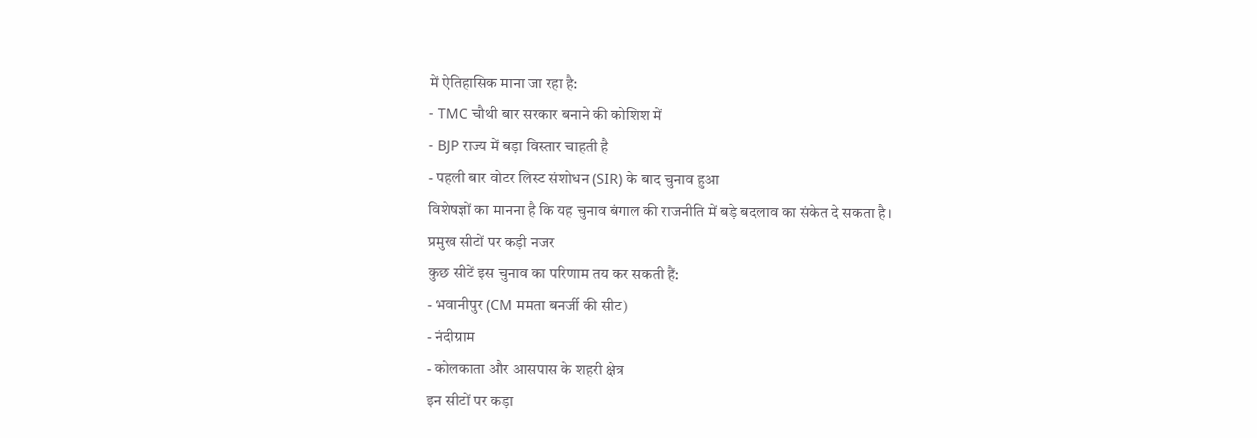में ऐतिहासिक माना जा रहा है:
- TMC चौथी बार सरकार बनाने की कोशिश में
- BJP राज्य में बड़ा विस्तार चाहती है
- पहली बार वोटर लिस्ट संशोधन (SIR) के बाद चुनाव हुआ
विशेषज्ञों का मानना है कि यह चुनाव बंगाल की राजनीति में बड़े बदलाव का संकेत दे सकता है।
प्रमुख सीटों पर कड़ी नजर
कुछ सीटें इस चुनाव का परिणाम तय कर सकती हैं:
- भवानीपुर (CM ममता बनर्जी की सीट)
- नंदीग्राम
- कोलकाता और आसपास के शहरी क्षेत्र
इन सीटों पर कड़ा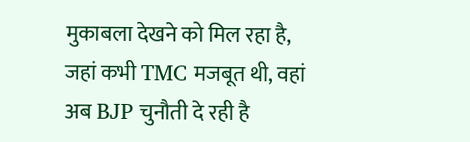मुकाबला देखने को मिल रहा है, जहां कभी TMC मजबूत थी, वहां अब BJP चुनौती दे रही है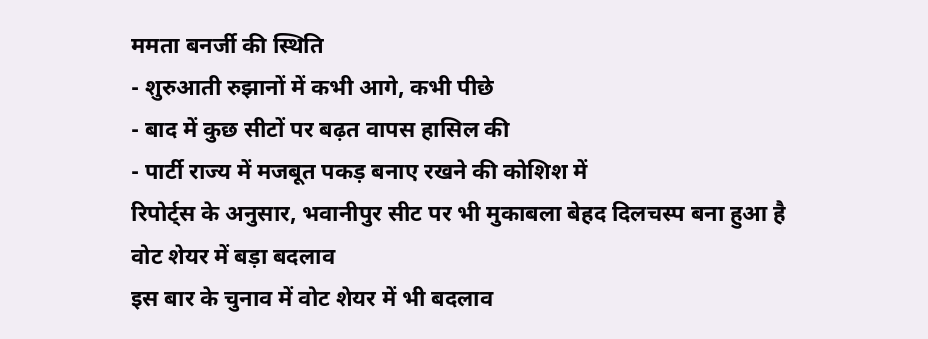ममता बनर्जी की स्थिति
- शुरुआती रुझानों में कभी आगे, कभी पीछे
- बाद में कुछ सीटों पर बढ़त वापस हासिल की
- पार्टी राज्य में मजबूत पकड़ बनाए रखने की कोशिश में
रिपोर्ट्स के अनुसार, भवानीपुर सीट पर भी मुकाबला बेहद दिलचस्प बना हुआ है
वोट शेयर में बड़ा बदलाव
इस बार के चुनाव में वोट शेयर में भी बदलाव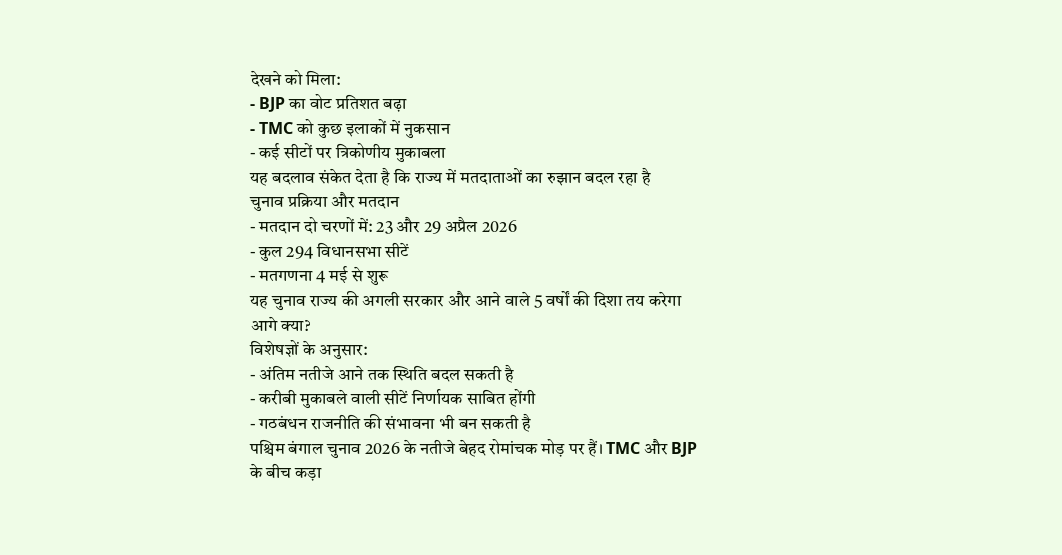देखने को मिला:
- BJP का वोट प्रतिशत बढ़ा
- TMC को कुछ इलाकों में नुकसान
- कई सीटों पर त्रिकोणीय मुकाबला
यह बदलाव संकेत देता है कि राज्य में मतदाताओं का रुझान बदल रहा है
चुनाव प्रक्रिया और मतदान
- मतदान दो चरणों में: 23 और 29 अप्रैल 2026
- कुल 294 विधानसभा सीटें
- मतगणना 4 मई से शुरू
यह चुनाव राज्य की अगली सरकार और आने वाले 5 वर्षों की दिशा तय करेगा
आगे क्या?
विशेषज्ञों के अनुसार:
- अंतिम नतीजे आने तक स्थिति बदल सकती है
- करीबी मुकाबले वाली सीटें निर्णायक साबित होंगी
- गठबंधन राजनीति की संभावना भी बन सकती है
पश्चिम बंगाल चुनाव 2026 के नतीजे बेहद रोमांचक मोड़ पर हैं। TMC और BJP के बीच कड़ा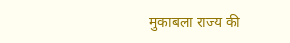मुकाबला राज्य की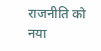राजनीति को नया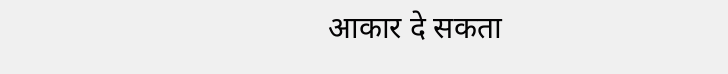आकार दे सकता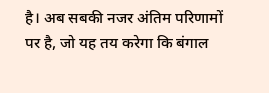है। अब सबकी नजर अंतिम परिणामों पर है, जो यह तय करेगा कि बंगाल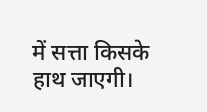में सत्ता किसके हाथ जाएगी।